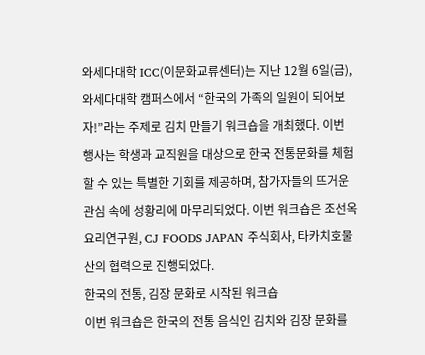와세다대학 ICC(이문화교류센터)는 지난 12월 6일(금), 와세다대학 캠퍼스에서 “한국의 가족의 일원이 되어보자!”라는 주제로 김치 만들기 워크숍을 개최했다. 이번 행사는 학생과 교직원을 대상으로 한국 전통문화를 체험할 수 있는 특별한 기회를 제공하며, 참가자들의 뜨거운 관심 속에 성황리에 마무리되었다. 이번 워크숍은 조선옥 요리연구원, CJ FOODS JAPAN 주식회사, 타카치호물산의 협력으로 진행되었다.
한국의 전통, 김장 문화로 시작된 워크숍
이번 워크숍은 한국의 전통 음식인 김치와 김장 문화를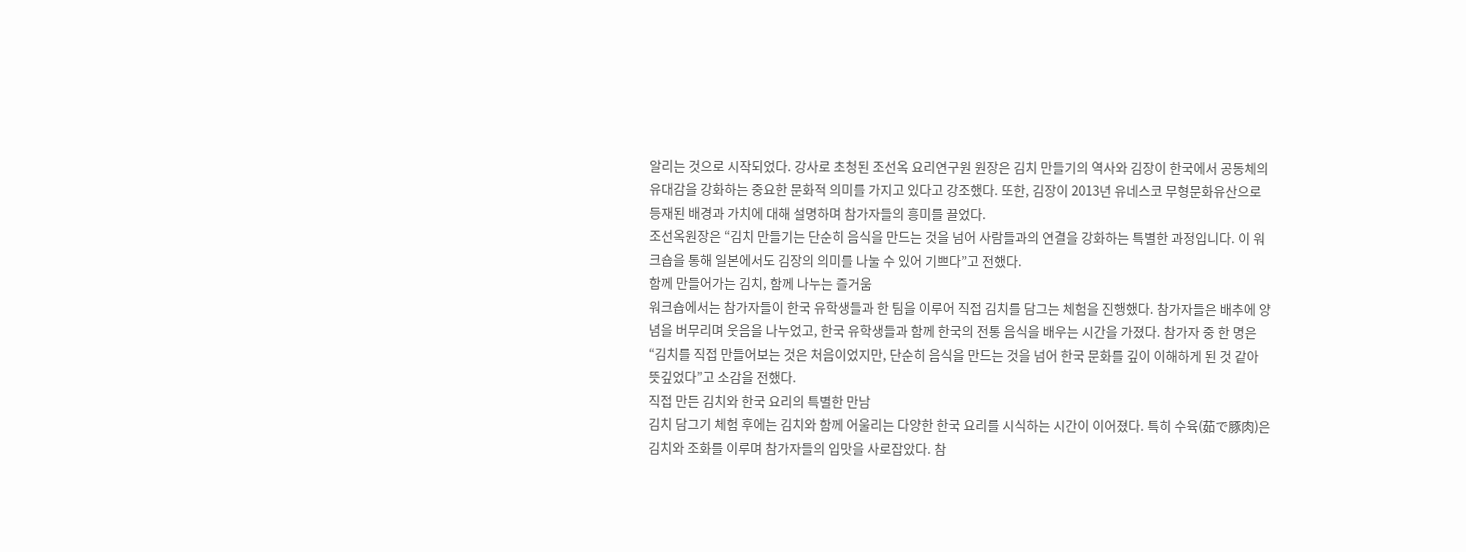알리는 것으로 시작되었다. 강사로 초청된 조선옥 요리연구원 원장은 김치 만들기의 역사와 김장이 한국에서 공동체의 유대감을 강화하는 중요한 문화적 의미를 가지고 있다고 강조했다. 또한, 김장이 2013년 유네스코 무형문화유산으로 등재된 배경과 가치에 대해 설명하며 참가자들의 흥미를 끌었다.
조선옥원장은 “김치 만들기는 단순히 음식을 만드는 것을 넘어 사람들과의 연결을 강화하는 특별한 과정입니다. 이 워크숍을 통해 일본에서도 김장의 의미를 나눌 수 있어 기쁘다”고 전했다.
함께 만들어가는 김치, 함께 나누는 즐거움
워크숍에서는 참가자들이 한국 유학생들과 한 팀을 이루어 직접 김치를 담그는 체험을 진행했다. 참가자들은 배추에 양념을 버무리며 웃음을 나누었고, 한국 유학생들과 함께 한국의 전통 음식을 배우는 시간을 가졌다. 참가자 중 한 명은 “김치를 직접 만들어보는 것은 처음이었지만, 단순히 음식을 만드는 것을 넘어 한국 문화를 깊이 이해하게 된 것 같아 뜻깊었다”고 소감을 전했다.
직접 만든 김치와 한국 요리의 특별한 만남
김치 담그기 체험 후에는 김치와 함께 어울리는 다양한 한국 요리를 시식하는 시간이 이어졌다. 특히 수육(茹で豚肉)은 김치와 조화를 이루며 참가자들의 입맛을 사로잡았다. 참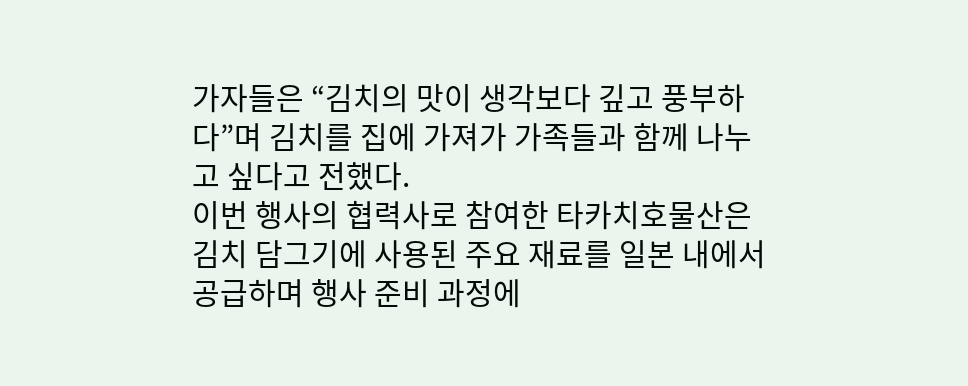가자들은 “김치의 맛이 생각보다 깊고 풍부하다”며 김치를 집에 가져가 가족들과 함께 나누고 싶다고 전했다.
이번 행사의 협력사로 참여한 타카치호물산은 김치 담그기에 사용된 주요 재료를 일본 내에서 공급하며 행사 준비 과정에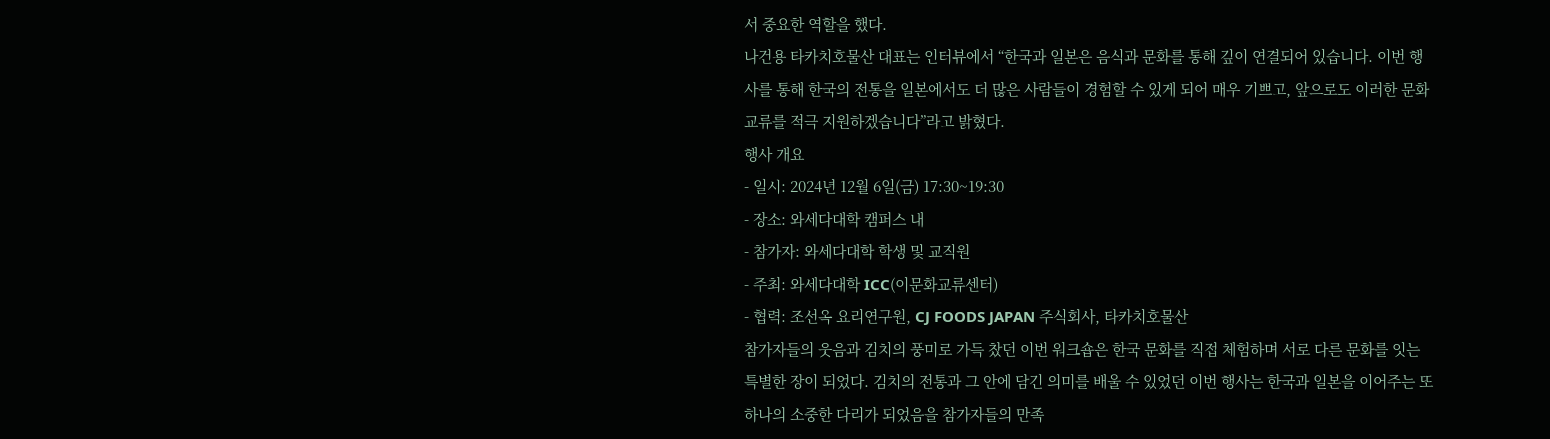서 중요한 역할을 했다.
나건용 타카치호물산 대표는 인터뷰에서 “한국과 일본은 음식과 문화를 통해 깊이 연결되어 있습니다. 이번 행사를 통해 한국의 전통을 일본에서도 더 많은 사람들이 경험할 수 있게 되어 매우 기쁘고, 앞으로도 이러한 문화 교류를 적극 지원하겠습니다”라고 밝혔다.
행사 개요
- 일시: 2024년 12월 6일(금) 17:30~19:30
- 장소: 와세다대학 캠퍼스 내
- 참가자: 와세다대학 학생 및 교직원
- 주최: 와세다대학 ICC(이문화교류센터)
- 협력: 조선옥 요리연구원, CJ FOODS JAPAN 주식회사, 타카치호물산
참가자들의 웃음과 김치의 풍미로 가득 찼던 이번 워크숍은 한국 문화를 직접 체험하며 서로 다른 문화를 잇는 특별한 장이 되었다. 김치의 전통과 그 안에 담긴 의미를 배울 수 있었던 이번 행사는 한국과 일본을 이어주는 또 하나의 소중한 다리가 되었음을 참가자들의 만족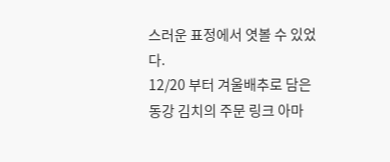스러운 표정에서 엿볼 수 있었다.
12/20 부터 겨울배추로 담은 동강 김치의 주문 링크 아마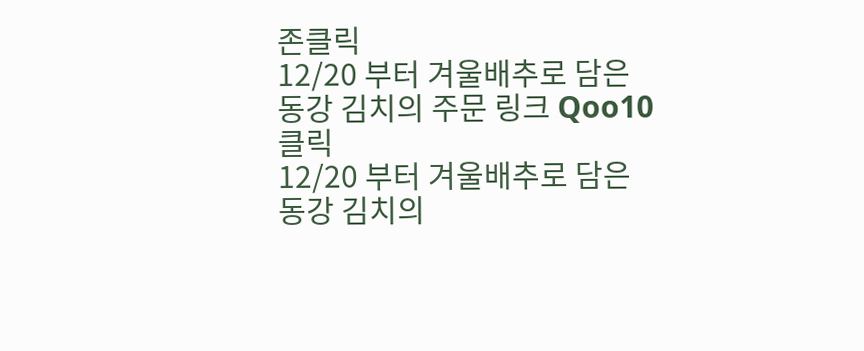존클릭
12/20 부터 겨울배추로 담은 동강 김치의 주문 링크 Qoo10클릭
12/20 부터 겨울배추로 담은 동강 김치의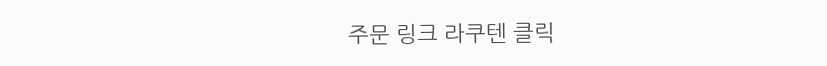주문 링크 라쿠텐 클릭